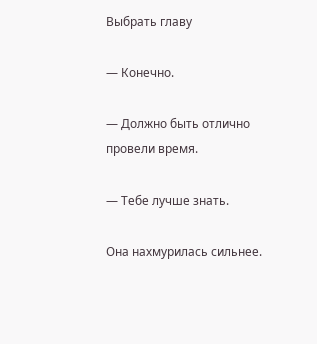Выбрать главу

— Конечно.

— Должно быть отлично провели время.

— Тебе лучше знать.

Она нахмурилась сильнее.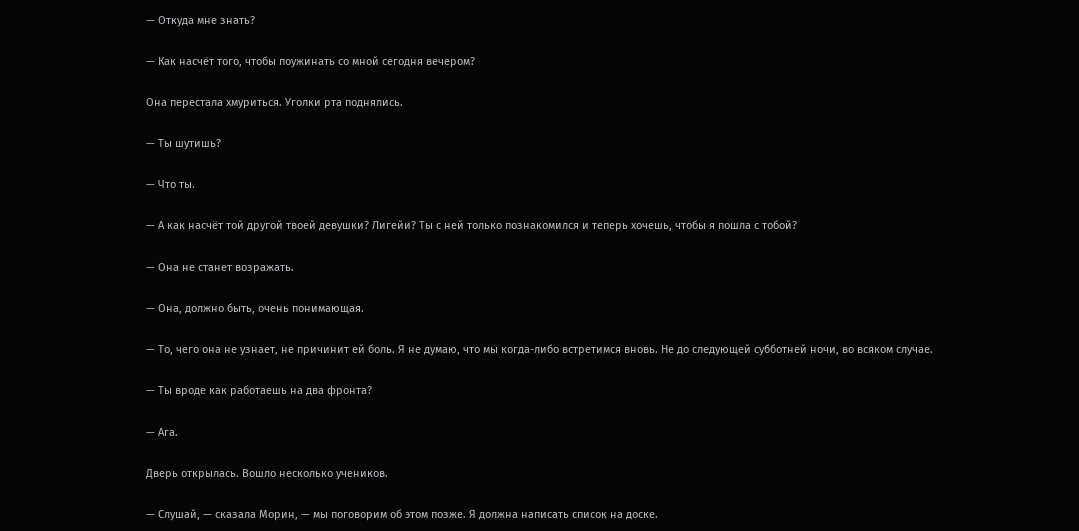— Откуда мне знать?

— Как насчёт того, чтобы поужинать со мной сегодня вечером?

Она перестала хмуриться. Уголки рта поднялись.

— Ты шутишь?

— Что ты.

— А как насчёт той другой твоей девушки? Лигейи? Ты с ней только познакомился и теперь хочешь, чтобы я пошла с тобой?

— Она не станет возражать.

— Она, должно быть, очень понимающая.

— То, чего она не узнает, не причинит ей боль. Я не думаю, что мы когда-либо встретимся вновь. Не до следующей субботней ночи, во всяком случае.

— Ты вроде как работаешь на два фронта?

— Ага.

Дверь открылась. Вошло несколько учеников.

— Слушай, — сказала Морин, — мы поговорим об этом позже. Я должна написать список на доске.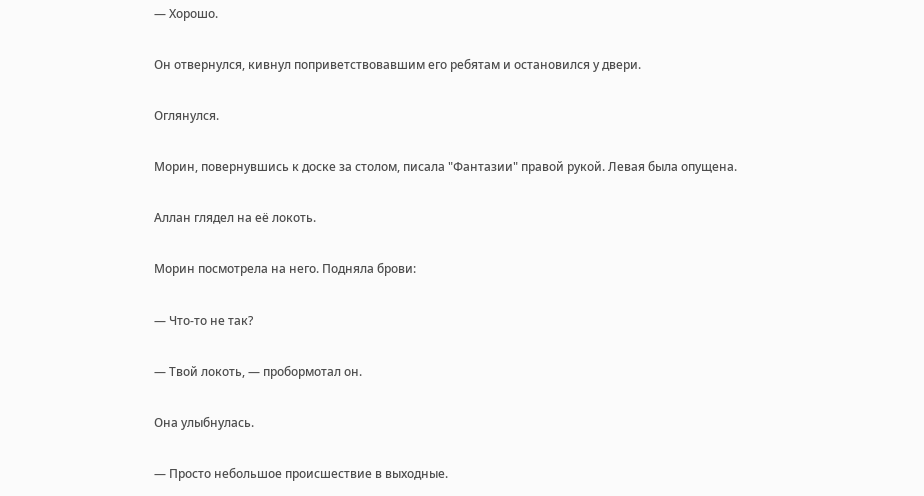— Хорошо.

Он отвернулся, кивнул поприветствовавшим его ребятам и остановился у двери.

Оглянулся.

Морин, повернувшись к доске за столом, писала "Фантазии" правой рукой. Левая была опущена.

Аллан глядел на её локоть.

Морин посмотрела на него. Подняла брови:

— Что-то не так?

— Твой локоть, — пробормотал он.

Она улыбнулась.

— Просто небольшое происшествие в выходные.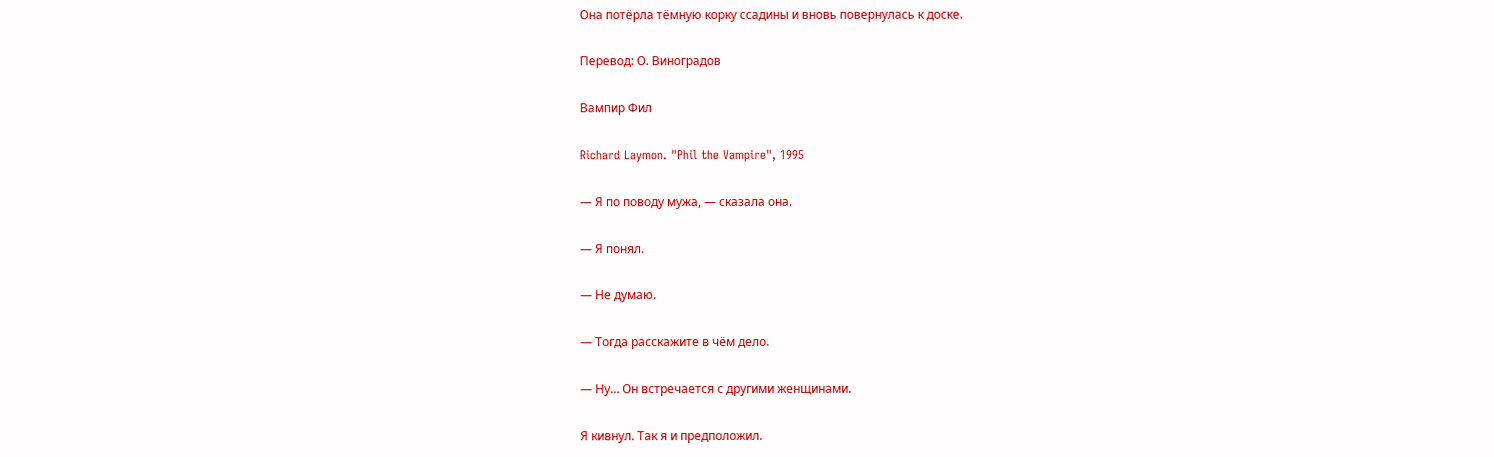Она потёрла тёмную корку ссадины и вновь повернулась к доске.

Перевод: О. Виноградов

Вампир Фил

Richard Laymon. "Phil the Vampire", 1995

— Я по поводу мужа, — сказала она.

— Я понял.

— Не думаю.

— Тогда расскажите в чём дело.

— Ну… Он встречается с другими женщинами.

Я кивнул. Так я и предположил.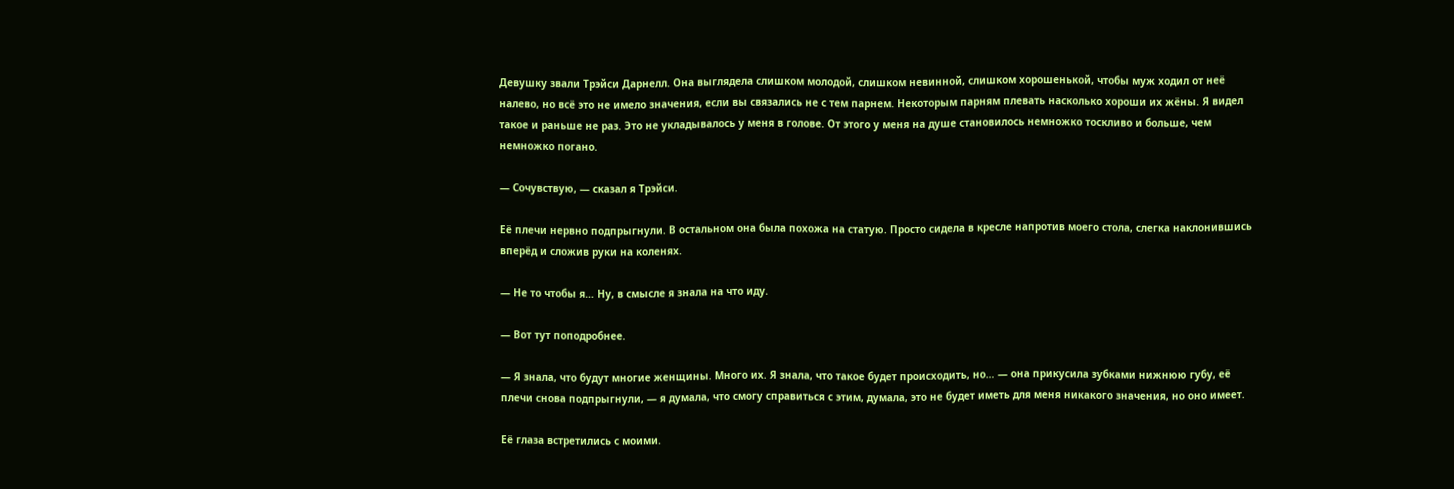Девушку звали Трэйси Дарнелл. Она выглядела слишком молодой, слишком невинной, слишком хорошенькой, чтобы муж ходил от неё налево, но всё это не имело значения, если вы связались не с тем парнем. Некоторым парням плевать насколько хороши их жёны. Я видел такое и раньше не раз. Это не укладывалось у меня в голове. От этого у меня на душе становилось немножко тоскливо и больше, чем немножко погано.

— Сочувствую, — сказал я Трэйси.

Её плечи нервно подпрыгнули. В остальном она была похожа на статую. Просто сидела в кресле напротив моего стола, слегка наклонившись вперёд и сложив руки на коленях.

— Не то чтобы я… Ну, в смысле я знала на что иду.

— Вот тут поподробнее.

— Я знала, что будут многие женщины. Много их. Я знала, что такое будет происходить, но… — она прикусила зубками нижнюю губу, её плечи снова подпрыгнули, — я думала, что смогу справиться с этим, думала, это не будет иметь для меня никакого значения, но оно имеет.

Её глаза встретились с моими.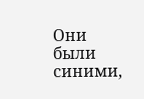Они были синими,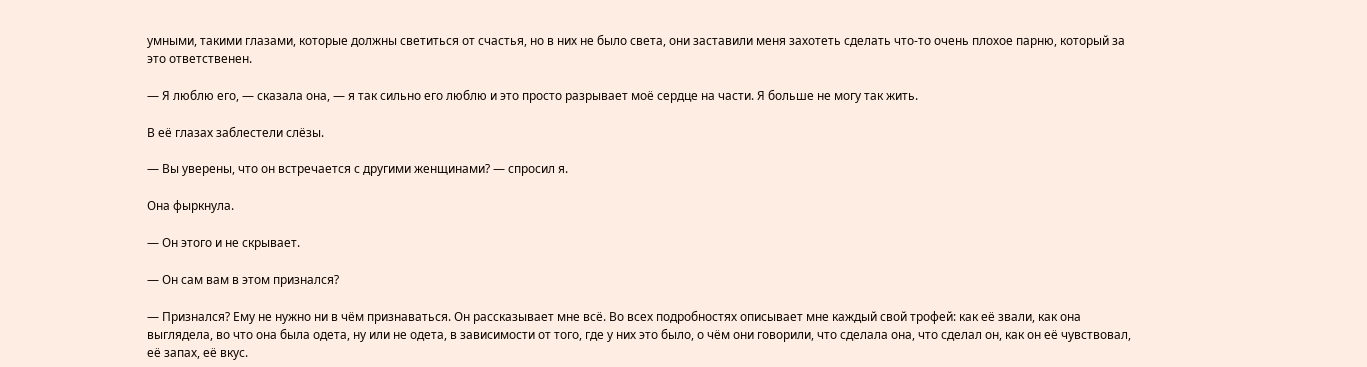умными, такими глазами, которые должны светиться от счастья, но в них не было света, они заставили меня захотеть сделать что-то очень плохое парню, который за это ответственен.

— Я люблю его, — сказала она, — я так сильно его люблю и это просто разрывает моё сердце на части. Я больше не могу так жить.

В её глазах заблестели слёзы.

— Вы уверены, что он встречается с другими женщинами? — спросил я.

Она фыркнула.

— Он этого и не скрывает.

— Он сам вам в этом признался?

— Признался? Ему не нужно ни в чём признаваться. Он рассказывает мне всё. Во всех подробностях описывает мне каждый свой трофей: как её звали, как она выглядела, во что она была одета, ну или не одета, в зависимости от того, где у них это было, о чём они говорили, что сделала она, что сделал он, как он её чувствовал, её запах, её вкус.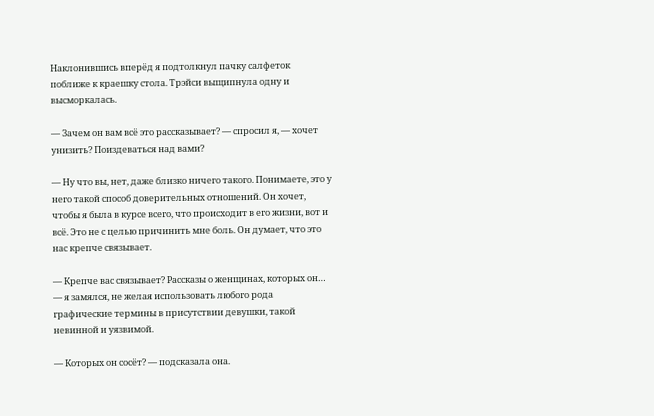Наклонившись вперёд я подтолкнул пачку салфеток поближе к краешку стола. Трэйси выщипнула одну и высморкалась.

— Зачем он вам всё это рассказывает? — спросил я, — хочет унизить? Поиздеваться над вами?

— Ну что вы, нет, даже близко ничего такого. Понимаете, это у него такой способ доверительных отношений. Он хочет, чтобы я была в курсе всего, что происходит в его жизни, вот и всё. Это не с целью причинить мне боль. Он думает, что это нас крепче связывает.

— Крепче вас связывает? Рассказы о женщинах, которых он… — я замялся, не желая использовать любого рода графические термины в присутствии девушки, такой невинной и уязвимой.

— Которых он сосёт? — подсказала она.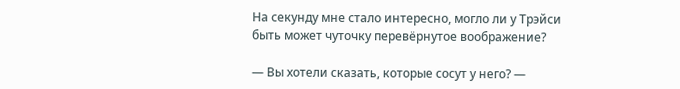На секунду мне стало интересно, могло ли у Трэйси быть может чуточку перевёрнутое воображение?

— Вы хотели сказать, которые сосут у него? —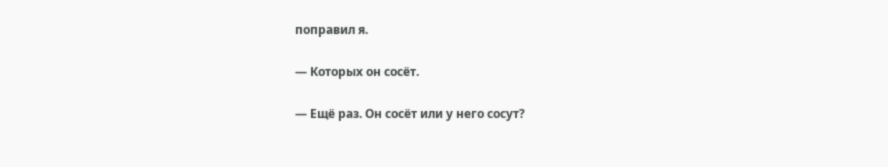поправил я.

— Которых он сосёт.

— Ещё раз. Он сосёт или у него сосут?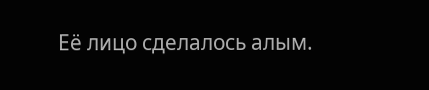Её лицо сделалось алым.